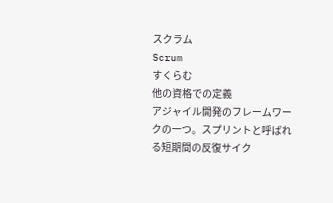スクラム
Scrum
すくらむ
他の資格での定義
アジャイル開発のフレームワークの一つ。スプリントと呼ばれる短期間の反復サイク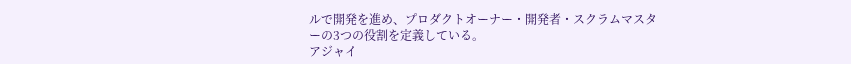ルで開発を進め、プロダクトオーナー・開発者・スクラムマスターの3つの役割を定義している。
アジャイ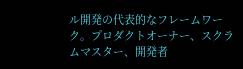ル開発の代表的なフレームワーク。プロダクトオーナー、スクラムマスター、開発者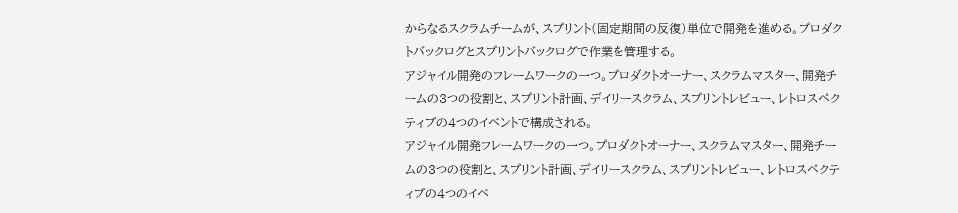からなるスクラムチームが、スプリント(固定期間の反復)単位で開発を進める。プロダクトバックログとスプリントバックログで作業を管理する。
アジャイル開発のフレームワークの一つ。プロダクトオーナー、スクラムマスター、開発チームの3つの役割と、スプリント計画、デイリースクラム、スプリントレビュー、レトロスペクティブの4つのイベントで構成される。
アジャイル開発フレームワークの一つ。プロダクトオーナー、スクラムマスター、開発チームの3つの役割と、スプリント計画、デイリースクラム、スプリントレビュー、レトロスペクティブの4つのイベ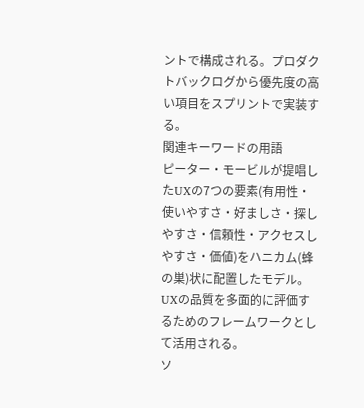ントで構成される。プロダクトバックログから優先度の高い項目をスプリントで実装する。
関連キーワードの用語
ピーター・モービルが提唱したUXの7つの要素(有用性・使いやすさ・好ましさ・探しやすさ・信頼性・アクセスしやすさ・価値)をハニカム(蜂の巣)状に配置したモデル。UXの品質を多面的に評価するためのフレームワークとして活用される。
ソ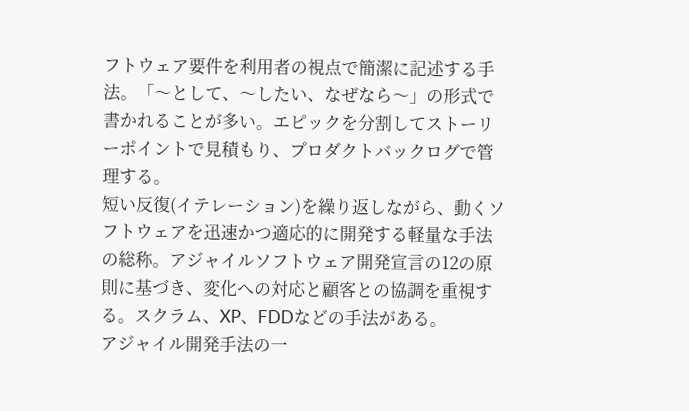フトウェア要件を利用者の視点で簡潔に記述する手法。「〜として、〜したい、なぜなら〜」の形式で書かれることが多い。エピックを分割してストーリーポイントで見積もり、プロダクトバックログで管理する。
短い反復(イテレーション)を繰り返しながら、動くソフトウェアを迅速かつ適応的に開発する軽量な手法の総称。アジャイルソフトウェア開発宣言の12の原則に基づき、変化への対応と顧客との協調を重視する。スクラム、XP、FDDなどの手法がある。
アジャイル開発手法の一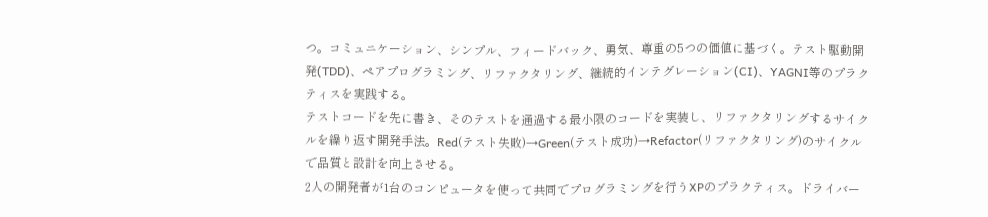つ。コミュニケーション、シンプル、フィードバック、勇気、尊重の5つの価値に基づく。テスト駆動開発(TDD)、ペアプログラミング、リファクタリング、継続的インテグレーション(CI)、YAGNI等のプラクティスを実践する。
テストコードを先に書き、そのテストを通過する最小限のコードを実装し、リファクタリングするサイクルを繰り返す開発手法。Red(テスト失敗)→Green(テスト成功)→Refactor(リファクタリング)のサイクルで品質と設計を向上させる。
2人の開発者が1台のコンピュータを使って共同でプログラミングを行うXPのプラクティス。ドライバー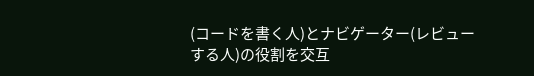(コードを書く人)とナビゲーター(レビューする人)の役割を交互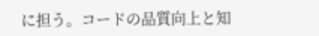に担う。コードの品質向上と知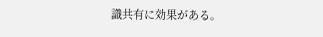識共有に効果がある。